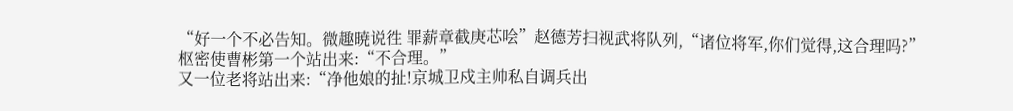“好一个不必告知。微趣暁说徃 罪薪章截庚芯哙”赵德芳扫视武将队列,“诸位将军,你们觉得,这合理吗?”
枢密使曹彬第一个站出来:“不合理。”
又一位老将站出来:“净他娘的扯!京城卫戍主帅私自调兵出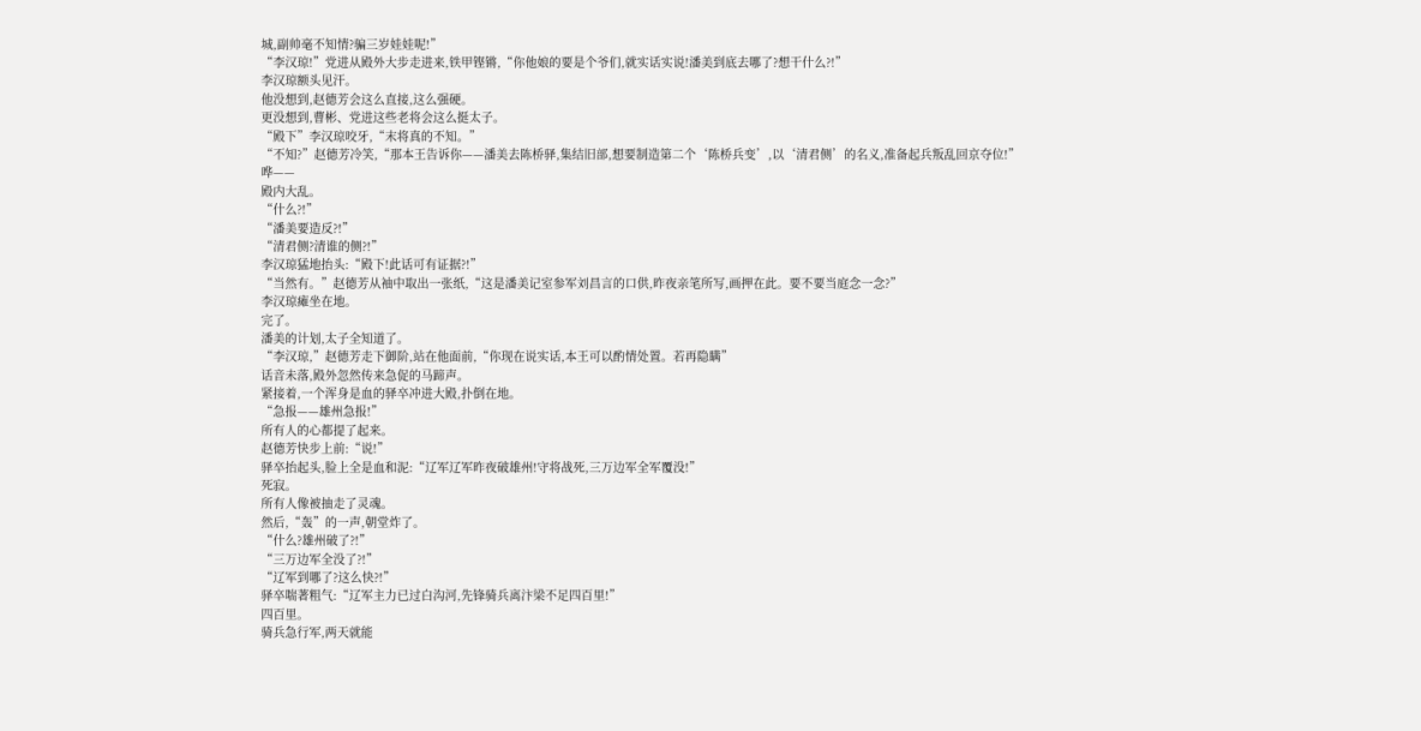城,副帅毫不知情?骗三岁娃娃呢!”
“李汉琼!”党进从殿外大步走进来,铁甲铿锵,“你他娘的要是个爷们,就实话实说!潘美到底去哪了?想干什么?!”
李汉琼额头见汗。
他没想到,赵德芳会这么直接,这么强硬。
更没想到,曹彬、党进这些老将会这么挺太子。
“殿下”李汉琼咬牙,“末将真的不知。”
“不知?”赵德芳冷笑,“那本王告诉你——潘美去陈桥驿,集结旧部,想要制造第二个‘陈桥兵变’,以‘清君侧’的名义,准备起兵叛乱回京夺位!”
哗——
殿内大乱。
“什么?!”
“潘美要造反?!”
“清君侧?清谁的侧?!”
李汉琼猛地抬头:“殿下!此话可有证据?!”
“当然有。”赵德芳从袖中取出一张纸,“这是潘美记室参军刘昌言的口供,昨夜亲笔所写,画押在此。要不要当庭念一念?”
李汉琼瘫坐在地。
完了。
潘美的计划,太子全知道了。
“李汉琼,”赵德芳走下御阶,站在他面前,“你现在说实话,本王可以酌情处置。若再隐瞒”
话音未落,殿外忽然传来急促的马蹄声。
紧接着,一个浑身是血的驿卒冲进大殿,扑倒在地。
“急报——雄州急报!”
所有人的心都提了起来。
赵德芳快步上前:“说!”
驿卒抬起头,脸上全是血和泥:“辽军辽军昨夜破雄州!守将战死,三万边军全军覆没!”
死寂。
所有人像被抽走了灵魂。
然后,“轰”的一声,朝堂炸了。
“什么?雄州破了?!”
“三万边军全没了?!”
“辽军到哪了?这么快?!”
驿卒喘著粗气:“辽军主力已过白沟河,先锋骑兵离汴梁不足四百里!”
四百里。
骑兵急行军,两天就能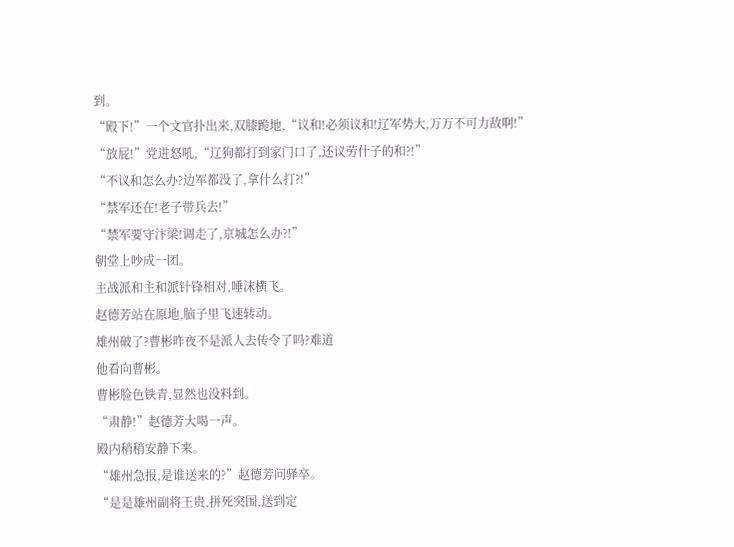到。
“殿下!”一个文官扑出来,双膝跪地,“议和!必须议和!辽军势大,万万不可力敌啊!”
“放屁!”党进怒吼,“辽狗都打到家门口了,还议劳什子的和?!”
“不议和怎么办?边军都没了,拿什么打?!”
“禁军还在!老子带兵去!”
“禁军要守汴梁!调走了,京城怎么办?!”
朝堂上吵成一团。
主战派和主和派针锋相对,唾沫横飞。
赵德芳站在原地,脑子里飞速转动。
雄州破了?曹彬昨夜不是派人去传令了吗?难道
他看向曹彬。
曹彬脸色铁青,显然也没料到。
“肃静!”赵德芳大喝一声。
殿内稍稍安静下来。
“雄州急报,是谁送来的?”赵德芳问驿卒。
“是是雄州副将王贵,拼死突围,送到定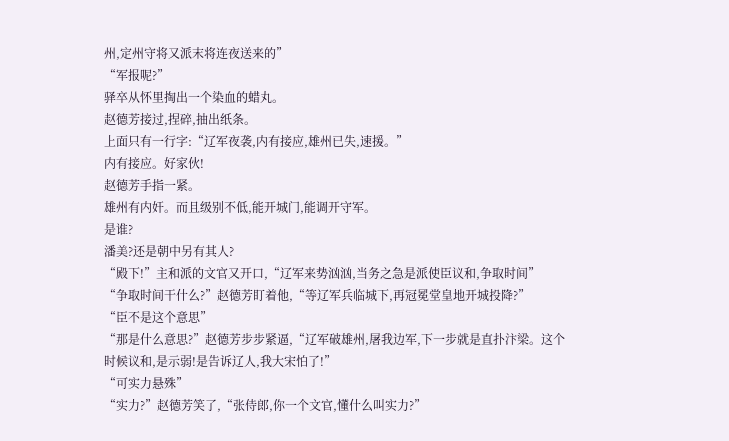州,定州守将又派末将连夜送来的”
“军报呢?”
驿卒从怀里掏出一个染血的蜡丸。
赵德芳接过,捏碎,抽出纸条。
上面只有一行字:“辽军夜袭,内有接应,雄州已失,速援。”
内有接应。好家伙!
赵德芳手指一紧。
雄州有内奸。而且级别不低,能开城门,能调开守军。
是谁?
潘美?还是朝中另有其人?
“殿下!”主和派的文官又开口,“辽军来势汹汹,当务之急是派使臣议和,争取时间”
“争取时间干什么?”赵德芳盯着他,“等辽军兵临城下,再冠冕堂皇地开城投降?”
“臣不是这个意思”
“那是什么意思?”赵德芳步步紧逼,“辽军破雄州,屠我边军,下一步就是直扑汴梁。这个时候议和,是示弱!是告诉辽人,我大宋怕了!”
“可实力悬殊”
“实力?”赵德芳笑了,“张侍郎,你一个文官,懂什么叫实力?”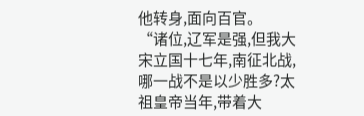他转身,面向百官。
“诸位,辽军是强,但我大宋立国十七年,南征北战,哪一战不是以少胜多?太祖皇帝当年,带着大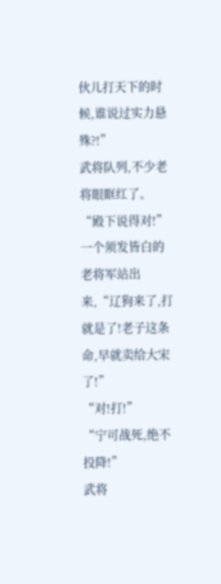伙儿打天下的时候,谁说过实力悬殊?!”
武将队列,不少老将眼眶红了。
“殿下说得对!”一个须发皆白的老将军站出来,“辽狗来了,打就是了!老子这条命,早就卖给大宋了!”
“对!打!”
“宁可战死,绝不投降!”
武将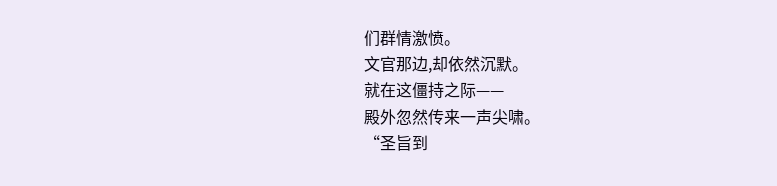们群情激愤。
文官那边,却依然沉默。
就在这僵持之际——
殿外忽然传来一声尖啸。
“圣旨到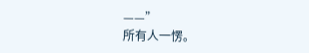——”
所有人一愣。